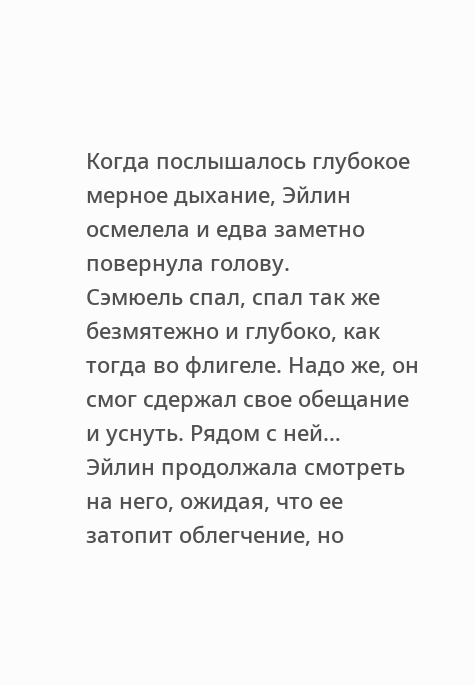Когда послышалось глубокое мерное дыхание, Эйлин осмелела и едва заметно повернула голову.
Сэмюель спал, спал так же безмятежно и глубоко, как тогда во флигеле. Надо же, он смог сдержал свое обещание и уснуть. Рядом с ней…
Эйлин продолжала смотреть на него, ожидая, что ее затопит облегчение, но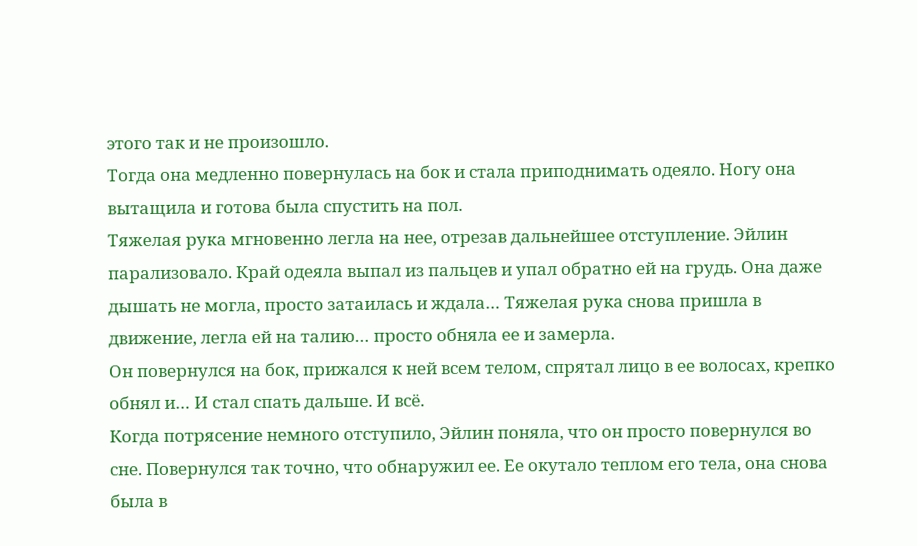этого так и не произошло.
Тогда она медленно повернулась на бок и стала приподнимать одеяло. Ногу она вытащила и готова была спустить на пол.
Тяжелая рука мгновенно легла на нее, отрезав дальнейшее отступление. Эйлин парализовало. Край одеяла выпал из пальцев и упал обратно ей на грудь. Она даже дышать не могла, просто затаилась и ждала… Тяжелая рука снова пришла в движение, легла ей на талию… просто обняла ее и замерла.
Он повернулся на бок, прижался к ней всем телом, спрятал лицо в ее волосах, крепко обнял и… И стал спать дальше. И всё.
Когда потрясение немного отступило, Эйлин поняла, что он просто повернулся во сне. Повернулся так точно, что обнаружил ее. Ее окутало теплом его тела, она снова была в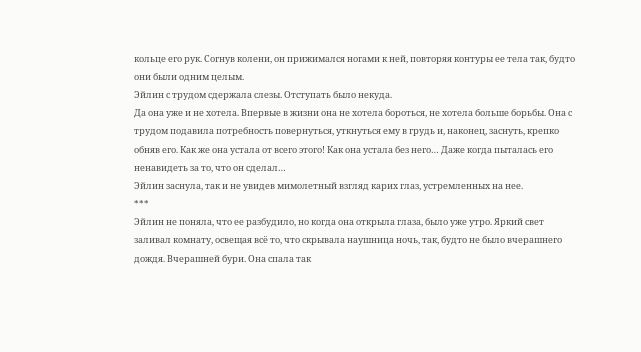кольце его рук. Согнув колени, он прижимался ногами к ней, повторяя контуры ее тела так, будто они были одним целым.
Эйлин с трудом сдержала слезы. Отступать было некуда.
Да она уже и не хотела. Впервые в жизни она не хотела бороться, не хотела больше борьбы. Она с трудом подавила потребность повернуться, уткнуться ему в грудь и, наконец, заснуть, крепко обняв его. Как же она устала от всего этого! Как она устала без него… Даже когда пыталась его ненавидеть за то, что он сделал…
Эйлин заснула, так и не увидев мимолетный взгляд карих глаз, устремленных на нее.
***
Эйлин не поняла, что ее разбудило, но когда она открыла глаза, было уже утро. Яркий свет заливал комнату, освещая всё то, что скрывала наушница ночь, так, будто не было вчерашнего дождя. Вчерашней бури. Она спала так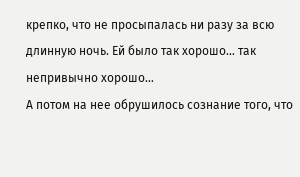крепко, что не просыпалась ни разу за всю длинную ночь. Ей было так хорошо… так непривычно хорошо…
А потом на нее обрушилось сознание того, что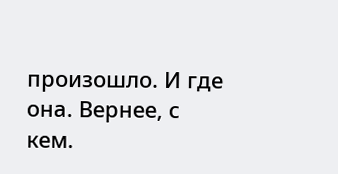произошло. И где она. Вернее, с кем.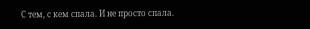С тем, с кем спала. И не просто спала.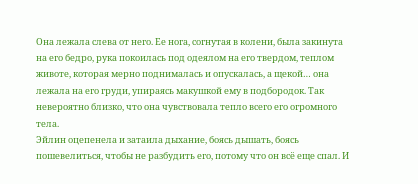Она лежала слева от него. Ее нога, согнутая в колени, была закинута на его бедро, рука покоилась под одеялом на его твердом, теплом животе, которая мерно поднималась и опускалась, а щекой… она лежала на его груди, упираясь макушкой ему в подбородок. Так невероятно близко, что она чувствовала тепло всего его огромного тела.
Эйлин оцепенела и затаила дыхание, боясь дышать, боясь пошевелиться, чтобы не разбудить его, потому что он всё еще спал. И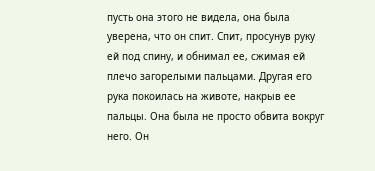пусть она этого не видела, она была уверена, что он спит. Спит, просунув руку ей под спину, и обнимал ее, сжимая ей плечо загорелыми пальцами. Другая его рука покоилась на животе, накрыв ее пальцы. Она была не просто обвита вокруг него. Он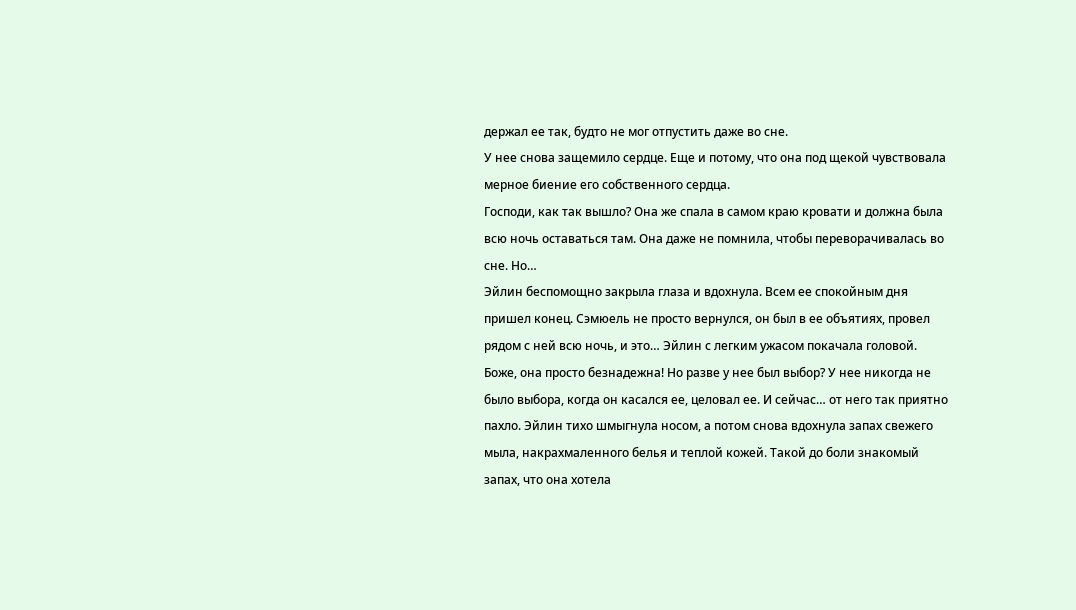держал ее так, будто не мог отпустить даже во сне.
У нее снова защемило сердце. Еще и потому, что она под щекой чувствовала мерное биение его собственного сердца.
Господи, как так вышло? Она же спала в самом краю кровати и должна была всю ночь оставаться там. Она даже не помнила, чтобы переворачивалась во сне. Но…
Эйлин беспомощно закрыла глаза и вдохнула. Всем ее спокойным дня пришел конец. Сэмюель не просто вернулся, он был в ее объятиях, провел рядом с ней всю ночь, и это… Эйлин с легким ужасом покачала головой. Боже, она просто безнадежна! Но разве у нее был выбор? У нее никогда не было выбора, когда он касался ее, целовал ее. И сейчас… от него так приятно пахло. Эйлин тихо шмыгнула носом, а потом снова вдохнула запах свежего мыла, накрахмаленного белья и теплой кожей. Такой до боли знакомый запах, что она хотела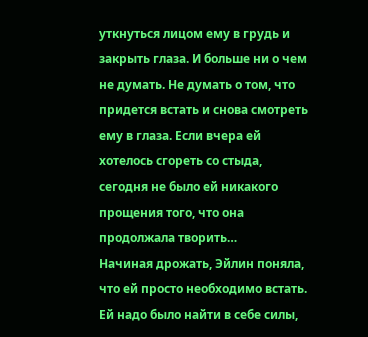уткнуться лицом ему в грудь и закрыть глаза. И больше ни о чем не думать. Не думать о том, что придется встать и снова смотреть ему в глаза. Если вчера ей хотелось сгореть со стыда, сегодня не было ей никакого прощения того, что она продолжала творить…
Начиная дрожать, Эйлин поняла, что ей просто необходимо встать. Ей надо было найти в себе силы,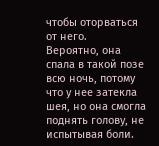чтобы оторваться от него.
Вероятно, она спала в такой позе всю ночь, потому что у нее затекла шея, но она смогла поднять голову, не испытывая боли.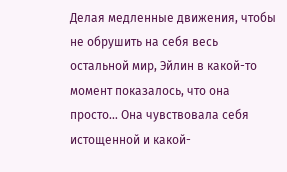Делая медленные движения, чтобы не обрушить на себя весь остальной мир, Эйлин в какой-то момент показалось, что она просто… Она чувствовала себя истощенной и какой-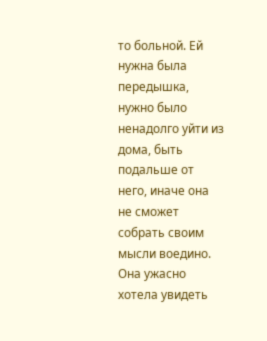то больной. Ей нужна была передышка, нужно было ненадолго уйти из дома, быть подальше от него, иначе она не сможет собрать своим мысли воедино. Она ужасно хотела увидеть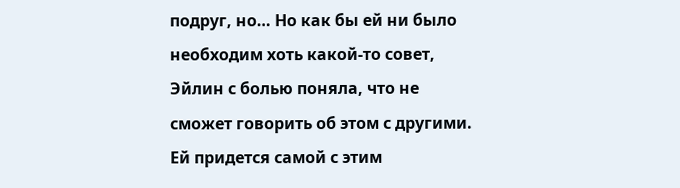подруг, но… Но как бы ей ни было необходим хоть какой-то совет, Эйлин с болью поняла, что не сможет говорить об этом с другими. Ей придется самой с этим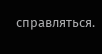справляться.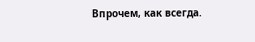Впрочем, как всегда.